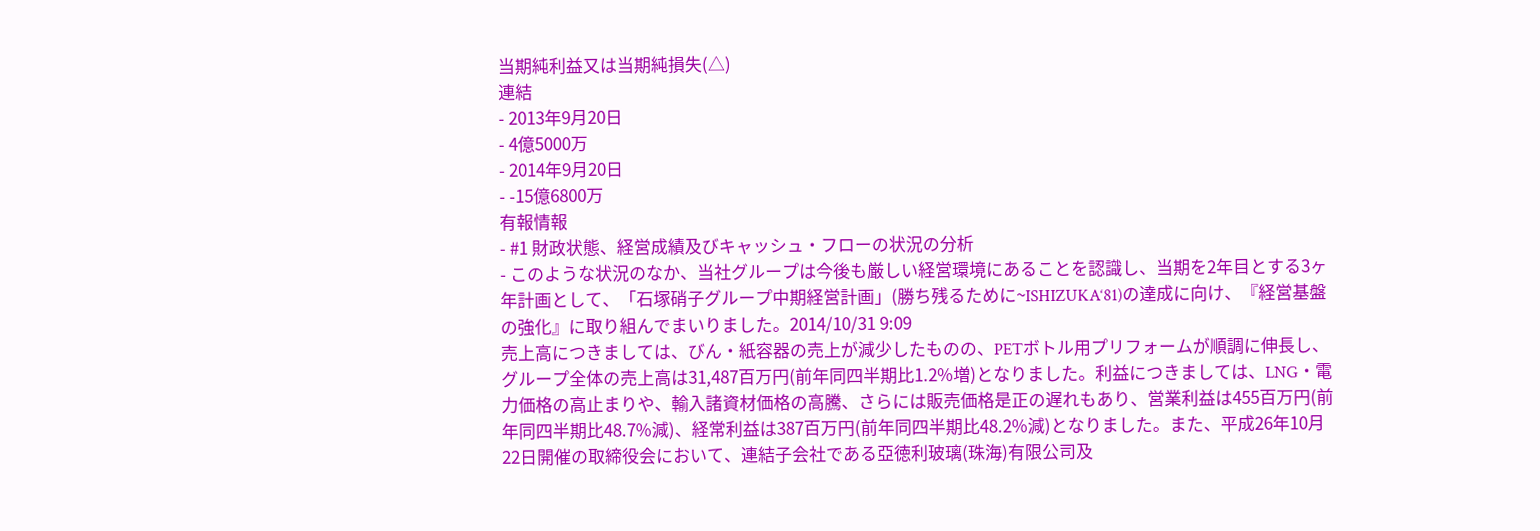当期純利益又は当期純損失(△)
連結
- 2013年9月20日
- 4億5000万
- 2014年9月20日
- -15億6800万
有報情報
- #1 財政状態、経営成績及びキャッシュ・フローの状況の分析
- このような状況のなか、当社グループは今後も厳しい経営環境にあることを認識し、当期を2年目とする3ヶ年計画として、「石塚硝子グループ中期経営計画」(勝ち残るために~ISHIZUKA‘81)の達成に向け、『経営基盤の強化』に取り組んでまいりました。2014/10/31 9:09
売上高につきましては、びん・紙容器の売上が減少したものの、PETボトル用プリフォームが順調に伸長し、グループ全体の売上高は31,487百万円(前年同四半期比1.2%増)となりました。利益につきましては、LNG・電力価格の高止まりや、輸入諸資材価格の高騰、さらには販売価格是正の遅れもあり、営業利益は455百万円(前年同四半期比48.7%減)、経常利益は387百万円(前年同四半期比48.2%減)となりました。また、平成26年10月22日開催の取締役会において、連結子会社である亞徳利玻璃(珠海)有限公司及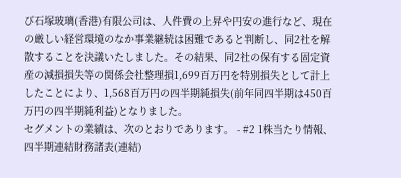び石塚玻璃(香港)有限公司は、人件費の上昇や円安の進行など、現在の厳しい経営環境のなか事業継続は困難であると判断し、同2社を解散することを決議いたしました。その結果、同2社の保有する固定資産の減損損失等の関係会社整理損1,699百万円を特別損失として計上したことにより、1,568百万円の四半期純損失(前年同四半期は450百万円の四半期純利益)となりました。
セグメントの業績は、次のとおりであります。 - #2 1株当たり情報、四半期連結財務諸表(連結)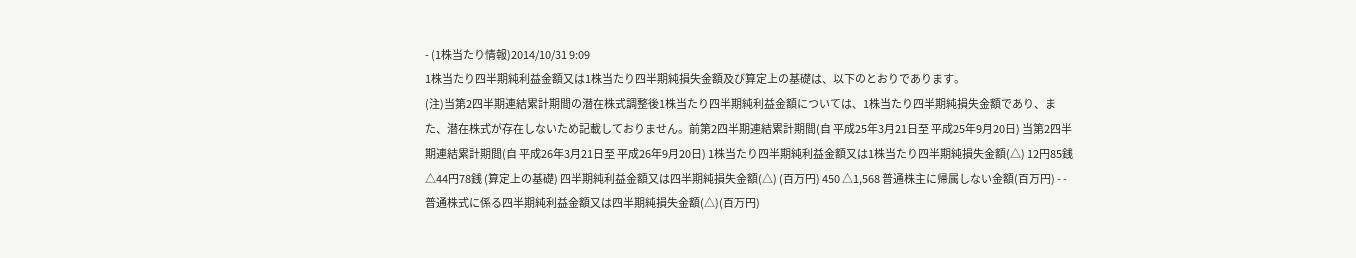- (1株当たり情報)2014/10/31 9:09
1株当たり四半期純利益金額又は1株当たり四半期純損失金額及び算定上の基礎は、以下のとおりであります。
(注)当第2四半期連結累計期間の潜在株式調整後1株当たり四半期純利益金額については、1株当たり四半期純損失金額であり、また、潜在株式が存在しないため記載しておりません。前第2四半期連結累計期間(自 平成25年3月21日至 平成25年9月20日) 当第2四半期連結累計期間(自 平成26年3月21日至 平成26年9月20日) 1株当たり四半期純利益金額又は1株当たり四半期純損失金額(△) 12円85銭 △44円78銭 (算定上の基礎) 四半期純利益金額又は四半期純損失金額(△) (百万円) 450 △1,568 普通株主に帰属しない金額(百万円) - - 普通株式に係る四半期純利益金額又は四半期純損失金額(△)(百万円)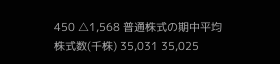450 △1,568 普通株式の期中平均株式数(千株) 35,031 35,025